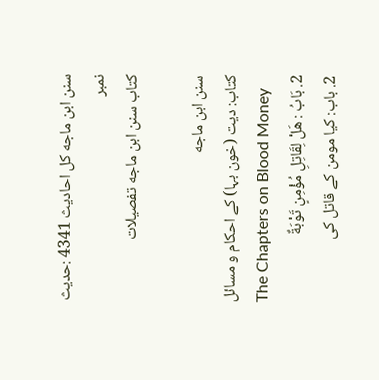سنن ابن ماجه کل احادیث 4341 :حدیث نمبر
کتاب سنن ابن ماجه تفصیلات

سنن ابن ماجه
کتاب: دیت (خون بہا) کے احکام و مسائل
The Chapters on Blood Money
2. بَابُ : هَلْ لِقَاتِلِ مُؤْمِنٍ تَوْبَةٌ
2. باب: کیا مومن کے قاتل کی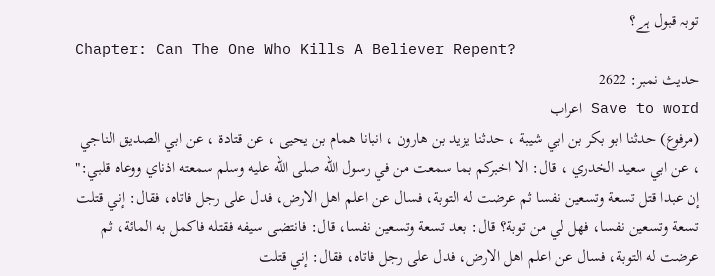توبہ قبول ہے؟
Chapter: Can The One Who Kills A Believer Repent?
حدیث نمبر: 2622
Save to word اعراب
(مرفوع) حدثنا ابو بكر بن ابي شيبة ، حدثنا يزيد بن هارون ، انبانا همام بن يحيى ، عن قتادة ، عن ابي الصديق الناجي ، عن ابي سعيد الخدري ، قال: الا اخبركم بما سمعت من في رسول الله صلى الله عليه وسلم سمعته اذناي ووعاه قلبي:" إن عبدا قتل تسعة وتسعين نفسا ثم عرضت له التوبة، فسال عن اعلم اهل الارض، فدل على رجل فاتاه، فقال: إني قتلت تسعة وتسعين نفسا، فهل لي من توبة؟ قال: بعد تسعة وتسعين نفسا، قال: فانتضى سيفه فقتله فاكمل به المائة، ثم عرضت له التوبة، فسال عن اعلم اهل الارض، فدل على رجل فاتاه، فقال: إني قتلت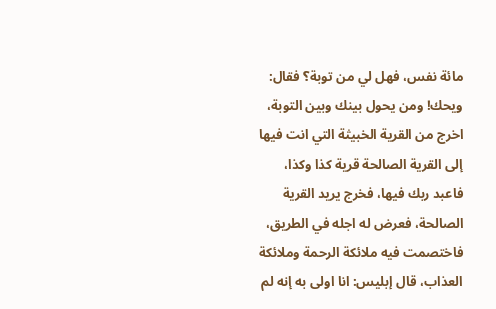مائة نفس، فهل لي من توبة؟ فقال: ويحك! ومن يحول بينك وبين التوبة، اخرج من القرية الخبيثة التي انت فيها إلى القرية الصالحة قرية كذا وكذا، فاعبد ربك فيها، فخرج يريد القرية الصالحة، فعرض له اجله في الطريق، فاختصمت فيه ملائكة الرحمة وملائكة العذاب، قال إبليس: انا اولى به إنه لم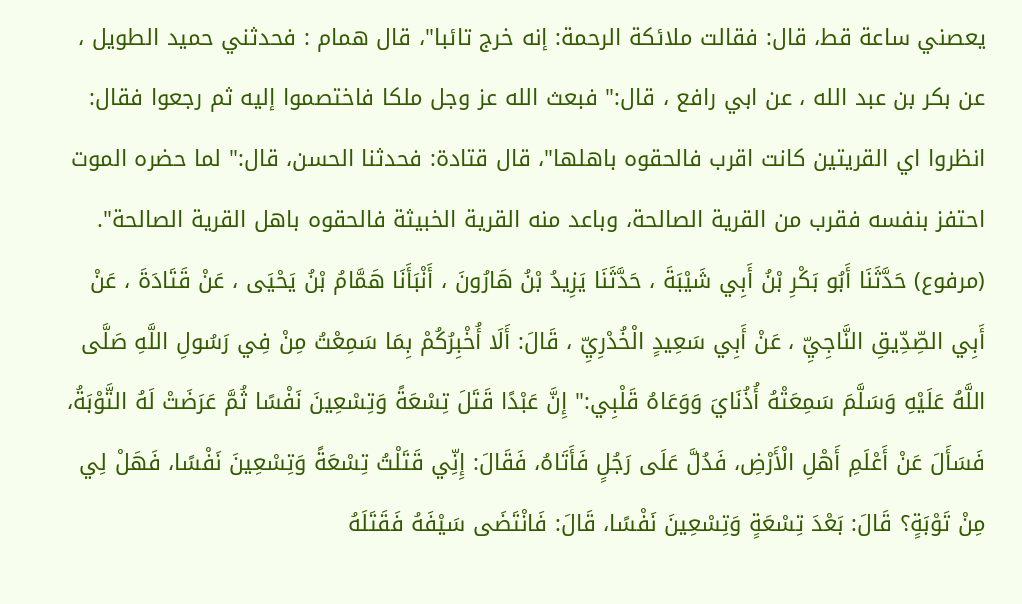يعصني ساعة قط، قال: فقالت ملائكة الرحمة: إنه خرج تائبا"، قال همام : فحدثني حميد الطويل ، عن بكر بن عبد الله ، عن ابي رافع ، قال:" فبعث الله عز وجل ملكا فاختصموا إليه ثم رجعوا فقال: انظروا اي القريتين كانت اقرب فالحقوه باهلها"، قال قتادة: فحدثنا الحسن، قال:" لما حضره الموت احتفز بنفسه فقرب من القرية الصالحة، وباعد منه القرية الخبيثة فالحقوه باهل القرية الصالحة".
(مرفوع) حَدَّثَنَا أَبُو بَكْرِ بْنُ أَبِي شَيْبَةَ ، حَدَّثَنَا يَزِيدُ بْنُ هَارُونَ ، أَنْبَأَنَا هَمَّامُ بْنُ يَحْيَى ، عَنْ قَتَادَةَ ، عَنْ أَبِي الصِّدِّيقِ النَّاجِيِّ ، عَنْ أَبِي سَعِيدٍ الْخُدْرِيِّ ، قَالَ: أَلَا أُخْبِرُكُمْ بِمَا سَمِعْتُ مِنْ فِي رَسُولِ اللَّهِ صَلَّى اللَّهُ عَلَيْهِ وَسَلَّمَ سَمِعَتْهُ أُذُنَايَ وَوَعَاهُ قَلْبِي:" إِنَّ عَبْدًا قَتَلَ تِسْعَةً وَتِسْعِينَ نَفْسًا ثُمَّ عَرَضَتْ لَهُ التَّوْبَةُ، فَسَأَلَ عَنْ أَعْلَمِ أَهْلِ الْأَرْضِ، فَدُلَّ عَلَى رَجُلٍ فَأَتَاهُ، فَقَالَ: إِنِّي قَتَلْتُ تِسْعَةً وَتِسْعِينَ نَفْسًا، فَهَلْ لِي مِنْ تَوْبَةٍ؟ قَالَ: بَعْدَ تِسْعَةٍ وَتِسْعِينَ نَفْسًا، قَالَ: فَانْتَضَى سَيْفَهُ فَقَتَلَهُ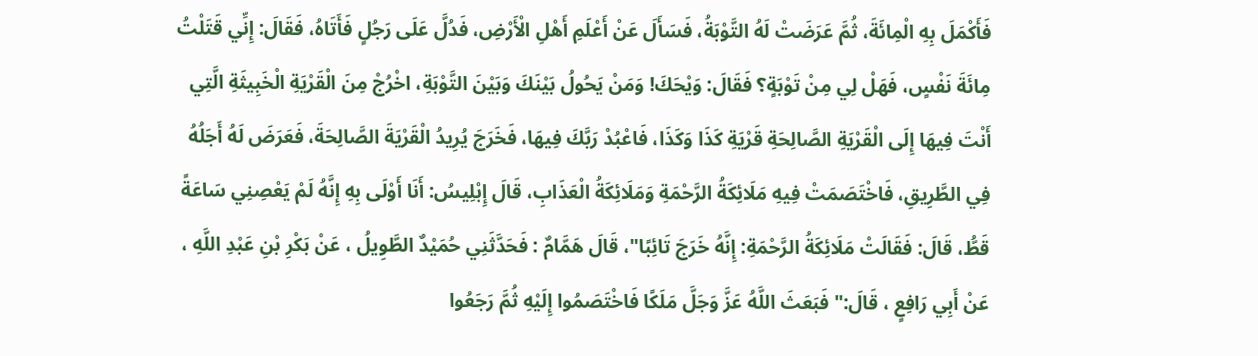فَأَكْمَلَ بِهِ الْمِائَةَ، ثُمَّ عَرَضَتْ لَهُ التَّوْبَةُ، فَسَأَلَ عَنْ أَعْلَمِ أَهْلِ الْأَرْضِ، فَدُلَّ عَلَى رَجُلٍ فَأَتَاهُ، فَقَالَ: إِنِّي قَتَلْتُ مِائَةَ نَفْسٍ، فَهَلْ لِي مِنْ تَوْبَةٍ؟ فَقَالَ: وَيْحَكَ! وَمَنْ يَحُولُ بَيْنَكَ وَبَيْنَ التَّوْبَةِ، اخْرُجْ مِنَ الْقَرْيَةِ الْخَبِيثَةِ الَّتِي أَنْتَ فِيهَا إِلَى الْقَرْيَةِ الصَّالِحَةِ قَرْيَةِ كَذَا وَكَذَا، فَاعْبُدْ رَبَّكَ فِيهَا، فَخَرَجَ يُرِيدُ الْقَرْيَةَ الصَّالِحَةَ، فَعَرَضَ لَهُ أَجَلُهُ فِي الطَّرِيقِ، فَاخْتَصَمَتْ فِيهِ مَلَائِكَةُ الرَّحْمَةِ وَمَلَائِكَةُ الْعَذَابِ، قَالَ إِبْلِيسُ: أَنَا أَوْلَى بِهِ إِنَّهُ لَمْ يَعْصِنِي سَاعَةً قَطُّ، قَالَ: فَقَالَتْ مَلَائِكَةُ الرَّحْمَةِ: إِنَّهُ خَرَجَ تَائِبًا"، قَالَ هَمَّامٌ : فَحَدَّثَنِي حُمَيْدٌ الطَّوِيلُ ، عَنْ بَكْرِ بْنِ عَبْدِ اللَّهِ ، عَنْ أَبِي رَافِعٍ ، قَالَ:" فَبَعَثَ اللَّهُ عَزَّ وَجَلَّ مَلَكًا فَاخْتَصَمُوا إِلَيْهِ ثُمَّ رَجَعُوا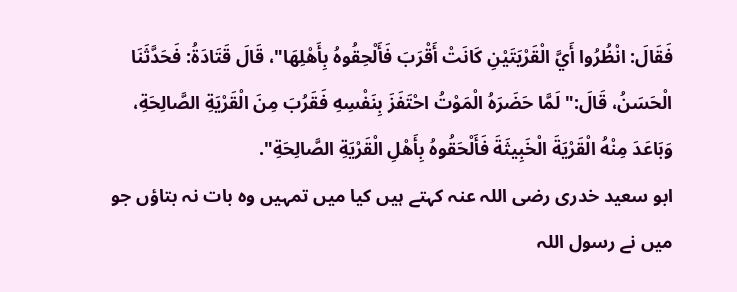فَقَالَ: انْظُرُوا أَيَّ الْقَرْيَتَيْنِ كَانَتْ أَقْرَبَ فَأَلْحِقُوهُ بِأَهْلِهَا"، قَالَ قَتَادَةُ: فَحَدَّثَنَا الْحَسَنُ، قَالَ:" لَمَّا حَضَرَهُ الْمَوْتُ احْتَفَزَ بِنَفْسِهِ فَقَرُبَ مِنَ الْقَرْيَةِ الصَّالِحَةِ، وَبَاعَدَ مِنْهُ الْقَرْيَةَ الْخَبِيثَةَ فَأَلْحَقُوهُ بِأَهْلِ الْقَرْيَةِ الصَّالِحَةِ".
ابو سعید خدری رضی اللہ عنہ کہتے ہیں کیا میں تمہیں وہ بات نہ بتاؤں جو میں نے رسول اللہ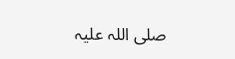صلی اللہ علیہ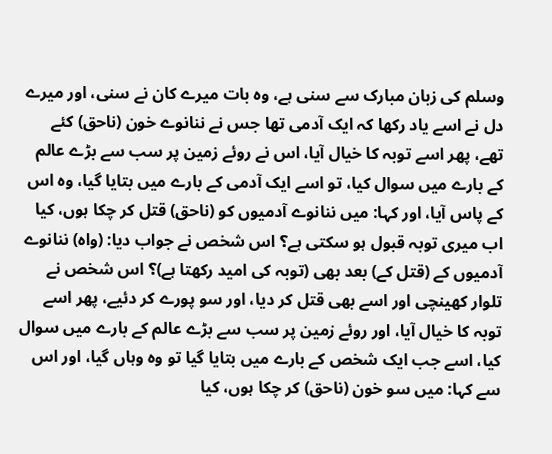وسلم کی زبان مبارک سے سنی ہے، وہ بات میرے کان نے سنی، اور میرے دل نے اسے یاد رکھا کہ ایک آدمی تھا جس نے ننانوے خون (ناحق) کئے تھے، پھر اسے توبہ کا خیال آیا، اس نے روئے زمین پر سب سے بڑے عالم کے بارے میں سوال کیا، تو اسے ایک آدمی کے بارے میں بتایا گیا، وہ اس کے پاس آیا، اور کہا: میں ننانوے آدمیوں کو (ناحق) قتل کر چکا ہوں، کیا اب میری توبہ قبول ہو سکتی ہے؟ اس شخص نے جواب دیا: (واہ) ننانوے آدمیوں کے (قتل کے) بعد بھی (توبہ کی امید رکھتا ہے)؟ اس شخص نے تلوار کھینچی اور اسے بھی قتل کر دیا، اور سو پورے کر دئیے، پھر اسے توبہ کا خیال آیا، اور روئے زمین پر سب سے بڑے عالم کے بارے میں سوال کیا، اسے جب ایک شخص کے بارے میں بتایا گیا تو وہ وہاں گیا، اور اس سے کہا: میں سو خون (ناحق) کر چکا ہوں، کیا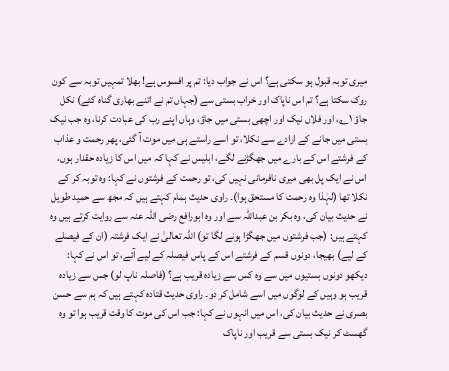میری توبہ قبول ہو سکتی ہے؟ اس نے جواب دیا: تم پر افسوس ہے! بھلا تمہیں توبہ سے کون روک سکتا ہے؟ تم اس ناپاک اور خراب بستی سے (جہاں تم نے اتنے بھاری گناہ کئے) نکل جاؤ ۱؎، اور فلاں نیک اور اچھی بستی میں جاؤ، وہاں اپنے رب کی عبادت کرنا، وہ جب نیک بستی میں جانے کے ارادے سے نکلا، تو اسے راستے ہی میں موت آ گئی، پھر رحمت و عذاب کے فرشتے اس کے بارے میں جھگڑنے لگے، ابلیس نے کہا کہ میں اس کا زیادہ حقدار ہوں، اس نے ایک پل بھی میری نافرمانی نہیں کی، تو رحمت کے فرشتوں نے کہا: وہ توبہ کر کے نکلا تھا (لہٰذا وہ رحمت کا مستحق ہوا)۔ راوی حدیث ہمام کہتے ہیں کہ مجھ سے حمید طویل نے حدیث بیان کی، وہ بکر بن عبداللہ سے اور وہ ابورافع رضی اللہ عنہ سے روایت کرتے ہیں وہ کہتے ہیں: (جب فرشتوں میں جھگڑا ہونے لگا تو) اللہ تعالیٰ نے ایک فرشتہ (ان کے فیصلے کے لیے) بھیجا، دونوں قسم کے فرشتے اس کے پاس فیصلہ کے لیے آئے، تو اس نے کہا: دیکھو دونوں بستیوں میں سے وہ کس سے زیادہ قریب ہے؟ (فاصلہ ناپ لو) جس سے زیادہ قریب ہو وہیں کے لوگوں میں اسے شامل کر دو۔ راوی حدیث قتادہ کہتے ہیں کہ ہم سے حسن بصری نے حدیث بیان کی، اس میں انہوں نے کہا: جب اس کی موت کا وقت قریب ہوا تو وہ گھسٹ کر نیک بستی سے قریب اور ناپاک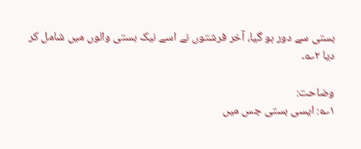بستی سے دور ہو گیا، آخر فرشتوں نے اسے نیک بستی والوں میں شامل کر دیا ۲؎۔

وضاحت:
۱؎: ایسی بستی جس میں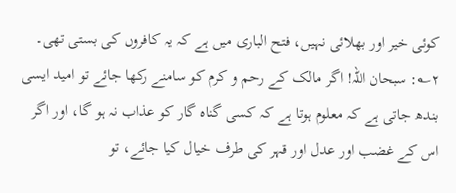کوئی خیر اور بھلائی نہیں، فتح الباری میں ہے کہ یہ کافروں کی بستی تھی۔
۲؎: سبحان اللہ! اگر مالک کے رحم و کرم کو سامنے رکھا جائے تو امید ایسی بندھ جاتی ہے کہ معلوم ہوتا ہے کہ کسی گناہ گار کو عذاب نہ ہو گا، اور اگر اس کے غضب اور عدل اور قہر کی طرف خیال کیا جائے، تو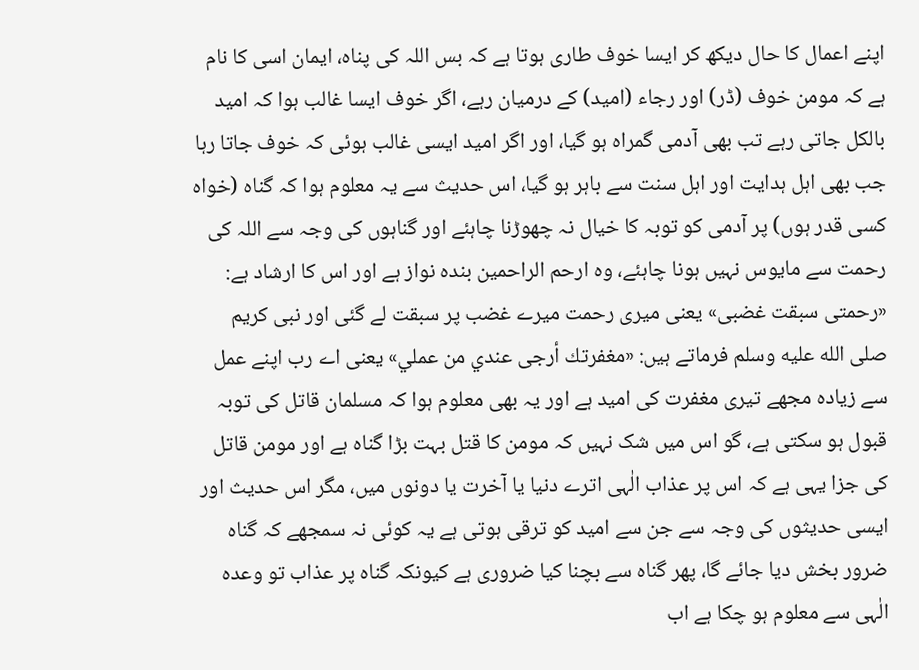اپنے اعمال کا حال دیکھ کر ایسا خوف طاری ہوتا ہے کہ بس اللہ کی پناہ، ایمان اسی کا نام ہے کہ مومن خوف (ڈر) اور رجاء (امید) کے درمیان رہے، اگر خوف ایسا غالب ہوا کہ امید بالکل جاتی رہے تب بھی آدمی گمراہ ہو گیا، اور اگر امید ایسی غالب ہوئی کہ خوف جاتا رہا جب بھی اہل ہدایت اور اہل سنت سے باہر ہو گیا، اس حدیث سے یہ معلوم ہوا کہ گناہ (خواہ کسی قدر ہوں) پر آدمی کو توبہ کا خیال نہ چھوڑنا چاہئے اور گناہوں کی وجہ سے اللہ کی رحمت سے مایوس نہیں ہونا چاہئے، وہ ارحم الراحمین بندہ نواز ہے اور اس کا ارشاد ہے: «رحمتى سبقت غضبى» یعنی میری رحمت میرے غضب پر سبقت لے گئی اور نبی کریم صلى الله عليه وسلم فرماتے ہیں: «مغفرتك أرجى عندي من عملي» یعنی اے رب اپنے عمل سے زیادہ مجھے تیری مغفرت کی امید ہے اور یہ بھی معلوم ہوا کہ مسلمان قاتل کی توبہ قبول ہو سکتی ہے، گو اس میں شک نہیں کہ مومن کا قتل بہت بڑا گناہ ہے اور مومن قاتل کی جزا یہی ہے کہ اس پر عذاب الٰہی اترے دنیا یا آخرت یا دونوں میں، مگر اس حدیث اور ایسی حدیثوں کی وجہ سے جن سے امید کو ترقی ہوتی ہے یہ کوئی نہ سمجھے کہ گناہ ضرور بخش دیا جائے گا، پھر گناہ سے بچنا کیا ضروری ہے کیونکہ گناہ پر عذاب تو وعدہ الٰہی سے معلوم ہو چکا ہے اب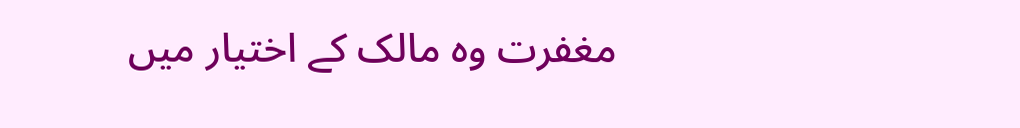مغفرت وہ مالک کے اختیار میں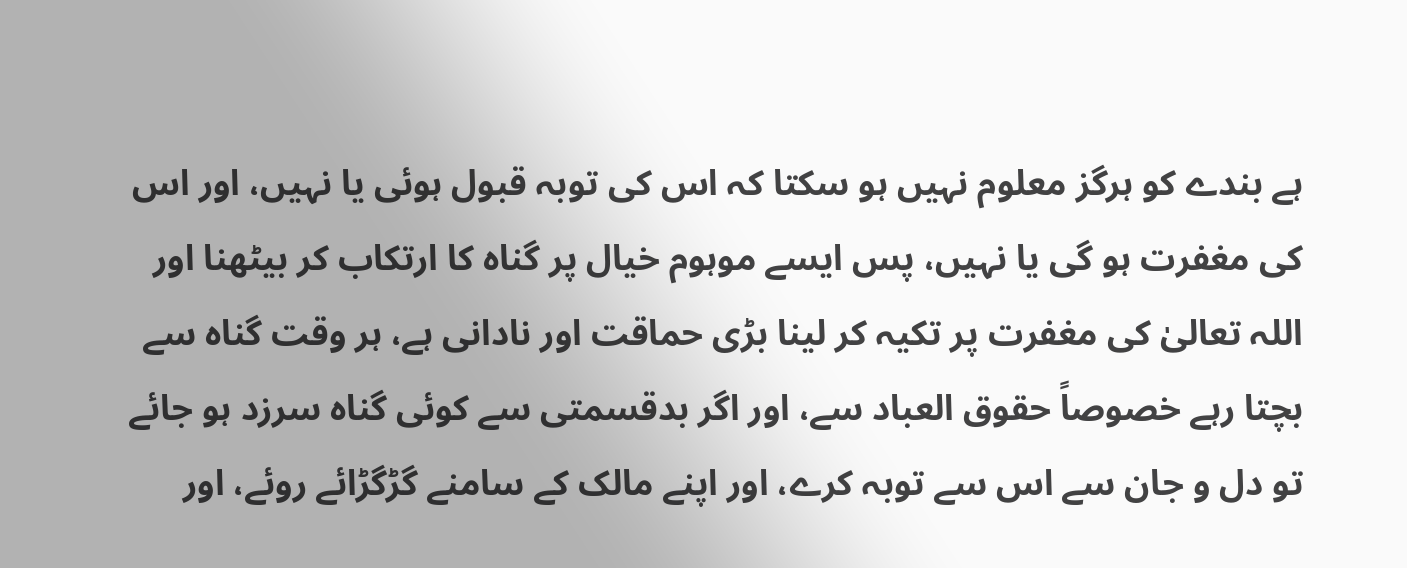ہے بندے کو ہرگز معلوم نہیں ہو سکتا کہ اس کی توبہ قبول ہوئی یا نہیں، اور اس کی مغفرت ہو گی یا نہیں، پس ایسے موہوم خیال پر گناہ کا ارتکاب کر بیٹھنا اور اللہ تعالیٰ کی مغفرت پر تکیہ کر لینا بڑی حماقت اور نادانی ہے، ہر وقت گناہ سے بچتا رہے خصوصاً حقوق العباد سے، اور اگر بدقسمتی سے کوئی گناہ سرزد ہو جائے تو دل و جان سے اس سے توبہ کرے، اور اپنے مالک کے سامنے گڑگڑائے روئے، اور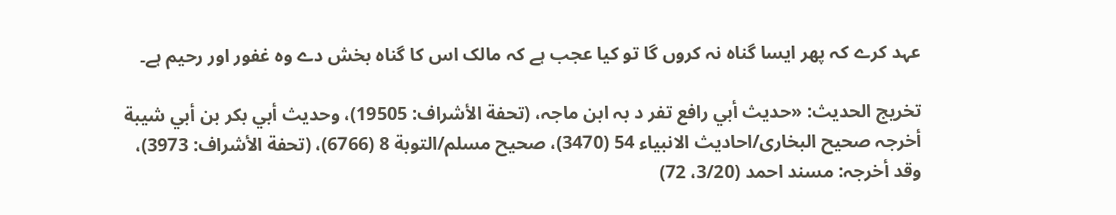عہد کرے کہ پھر ایسا گناہ نہ کروں گا تو کیا عجب ہے کہ مالک اس کا گناہ بخش دے وہ غفور اور رحیم ہے۔

تخریج الحدیث: «حدیث أبي رافع تفر د بہ ابن ماجہ، (تحفة الأشراف: 19505)، وحدیث أبي بکر بن أبي شیبة أخرجہ صحیح البخاری/احادیث الانبیاء 54 (3470)، صحیح مسلم/التوبة 8 (6766)، (تحفة الأشراف: 3973)، وقد أخرجہ: مسند احمد (3/20، 72)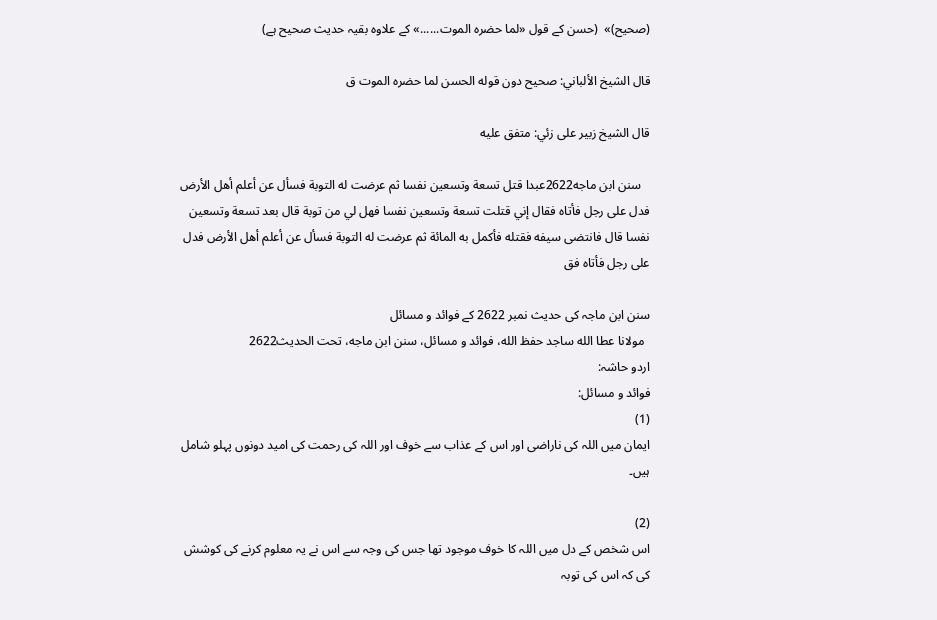(صحیح)»  (حسن کے قول «لما حضره الموت......» کے علاوہ بقیہ حدیث صحیح ہے)

قال الشيخ الألباني: صحيح دون قوله الحسن لما حضره الموت ق

قال الشيخ زبير على زئي: متفق عليه

   سنن ابن ماجه2622عبدا قتل تسعة وتسعين نفسا ثم عرضت له التوبة فسأل عن أعلم أهل الأرض فدل على رجل فأتاه فقال إني قتلت تسعة وتسعين نفسا فهل لي من توبة قال بعد تسعة وتسعين نفسا قال فانتضى سيفه فقتله فأكمل به المائة ثم عرضت له التوبة فسأل عن أعلم أهل الأرض فدل على رجل فأتاه فق

سنن ابن ماجہ کی حدیث نمبر 2622 کے فوائد و مسائل
  مولانا عطا الله ساجد حفظ الله، فوائد و مسائل، سنن ابن ماجه، تحت الحديث2622
اردو حاشہ:
فوائد و مسائل:
(1)
ایمان میں اللہ کی ناراضی اور اس کے عذاب سے خوف اور اللہ کی رحمت کی امید دونوں پہلو شامل ہیں۔

(2)
اس شخص کے دل میں اللہ کا خوف موجود تھا جس کی وجہ سے اس نے یہ معلوم کرنے کی کوشش کی کہ اس کی توبہ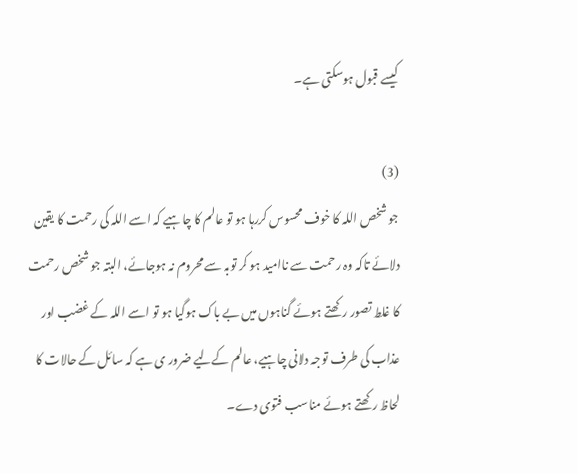کیسے قبول ہوسکتی ہے۔

(3)
جو شخص اللہ کا خوف محسوس کررہا ہو تو عالم کا چاہیے کہ اسے اللہ کی رحمت کا یقین دلائے تاکہ وہ رحمت سے ناامید ہو کر توبہ سے محروم نہ ہوجائے، البتہ جو شخص رحمت کا غلط تصور رکھتے ہوئے گناہوں میں بے باک ہوگیا ہو تو اسے اللہ کے غضب اور عذاب کی طرف توجہ دلانی چاہیے، عالم کےلیے ضرور ی ہے کہ سائل کے حالات کا لحاظ رکھتے ہوئے مناسب فتوی دے۔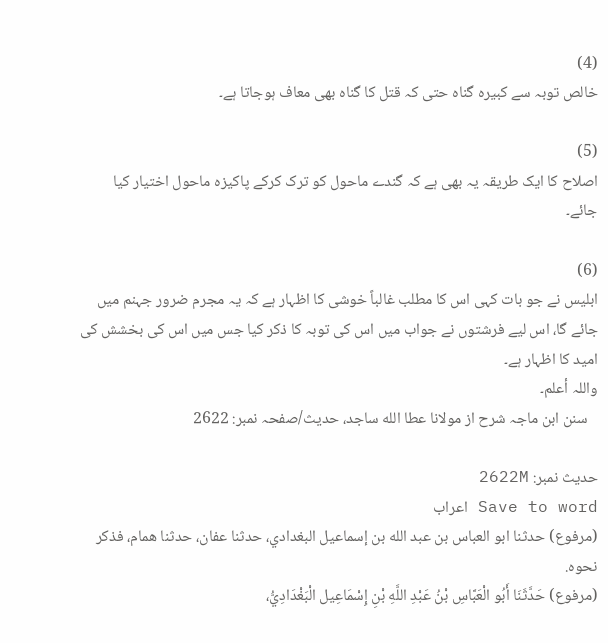(4)
خالص توبہ سے کبیرہ گناہ حتی کہ قتل کا گناہ بھی معاف ہوجاتا ہے۔

(5)
اصلاح کا ایک طریقہ یہ بھی ہے کہ گندے ماحول کو ترک کرکے پاکیزہ ماحول اختیار کیا جائے۔

(6)
ابلیس نے جو بات کہی اس کا مطلب غالباً خوشی کا اظہار ہے کہ یہ مجرم ضرور جہنم میں جائے گا، اس لیے فرشتوں نے جواب میں اس کی توبہ کا ذکر کیا جس میں اس کی بخشش کی امید کا اظہار ہے۔
واللہ أعلم۔
   سنن ابن ماجہ شرح از مولانا عطا الله ساجد، حدیث/صفحہ نمبر: 2622

حدیث نمبر: 2622M
Save to word اعراب
(مرفوع) حدثنا ابو العباس بن عبد الله بن إسماعيل البغدادي، حدثنا عفان، حدثنا همام، فذكر نحوه.
(مرفوع) حَدَّثَنَا أَبُو الْعَبَّاسِ بْنُ عَبْدِ اللَّهِ بْنِ إِسْمَاعِيل الْبَغْدَادِيُّ،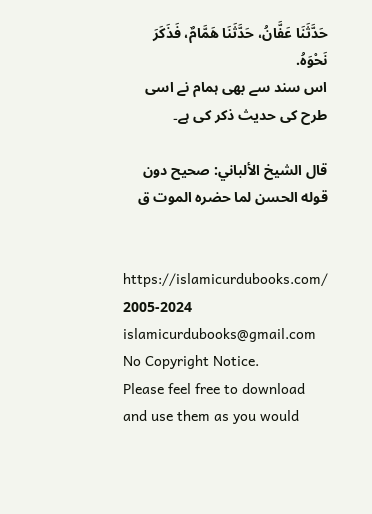حَدَّثَنَا عَفَّانُ، حَدَّثَنَا هَمَّامٌ، فَذَكَرَ نَحْوَهُ.
اس سند سے بھی ہمام نے اسی طرح کی حدیث ذکر کی ہے۔

قال الشيخ الألباني: صحيح دون قوله الحسن لما حضره الموت ق


https://islamicurdubooks.com/ 2005-2024 islamicurdubooks@gmail.com No Copyright Notice.
Please feel free to download and use them as you would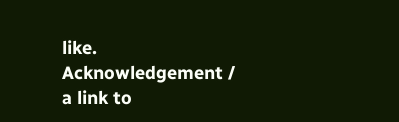like.
Acknowledgement / a link to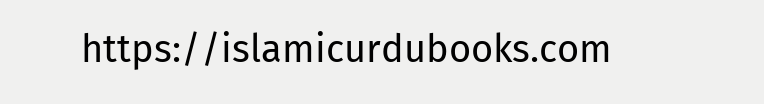https://islamicurdubooks.com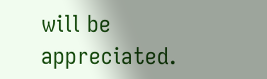will be appreciated.